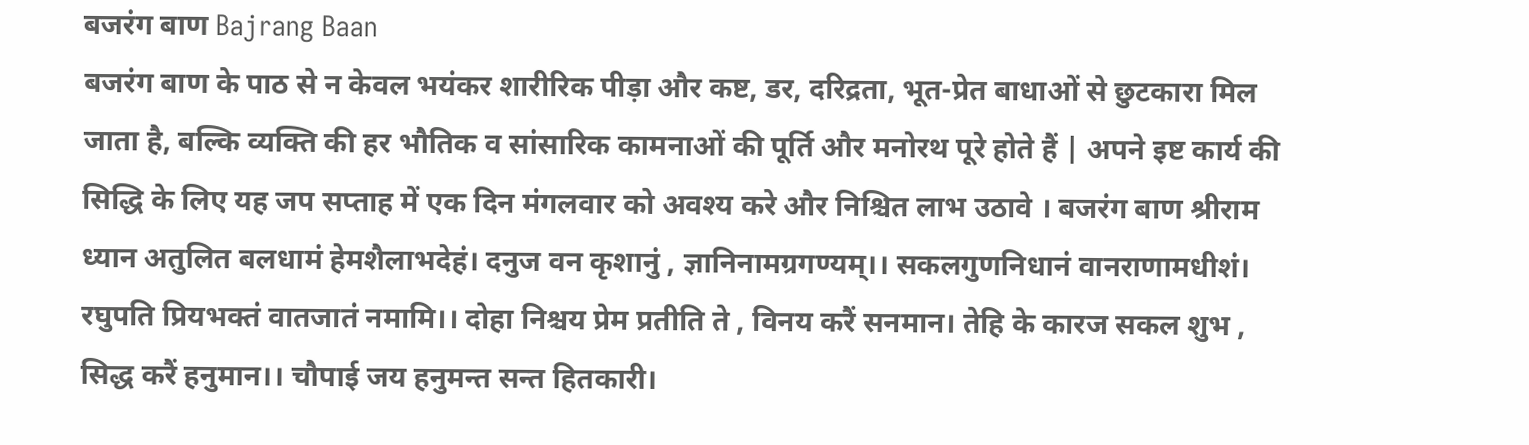बजरंग बाण Bajrang Baan
बजरंग बाण के पाठ से न केवल भयंकर शारीरिक पीड़ा और कष्ट, डर, दरिद्रता, भूत-प्रेत बाधाओं से छुटकारा मिल जाता है, बल्कि व्यक्ति की हर भौतिक व सांसारिक कामनाओं की पूर्ति और मनोरथ पूरे होते हैं | अपने इष्ट कार्य की सिद्धि के लिए यह जप सप्ताह में एक दिन मंगलवार को अवश्य करे और निश्चित लाभ उठावे । बजरंग बाण श्रीराम ध्यान अतुलित बलधामं हेमशैलाभदेहं। दनुज वन कृशानुं , ज्ञानिनामग्रगण्यम्।। सकलगुणनिधानं वानराणामधीशं। रघुपति प्रियभक्तं वातजातं नमामि।। दोहा निश्चय प्रेम प्रतीति ते , विनय करैं सनमान। तेहि के कारज सकल शुभ , सिद्ध करैं हनुमान।। चौपाई जय हनुमन्त सन्त हितकारी।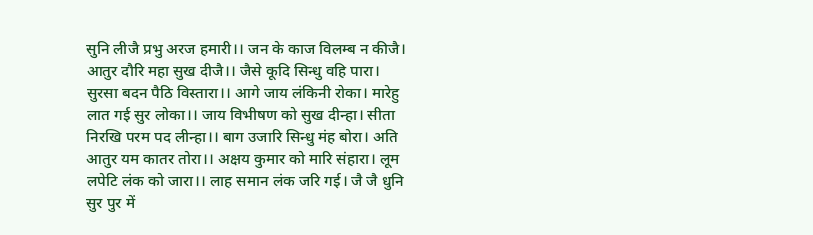सुनि लीजै प्रभु अरज हमारी।। जन के काज विलम्ब न कीजै। आतुर दौरि महा सुख दीजै।। जैसे कूदि सिन्धु वहि पारा। सुरसा बदन पैठि विस्तारा।। आगे जाय लंकिनी रोका। मारेहु लात गई सुर लोका।। जाय विभीषण को सुख दीन्हा। सीता निरखि परम पद लीन्हा।। बाग उजारि सिन्धु मंह बोरा। अति आतुर यम कातर तोरा।। अक्षय कुमार को मारि संहारा। लूम लपेटि लंक को जारा।। लाह समान लंक जरि गई। जै जै धुनि सुर पुर में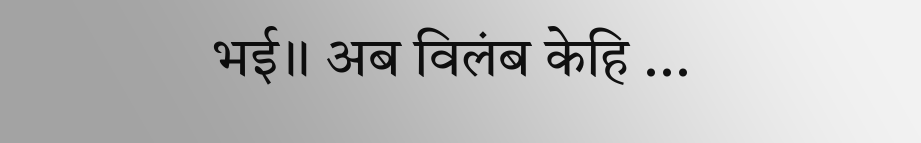भई।। अब विलंब केहि ...